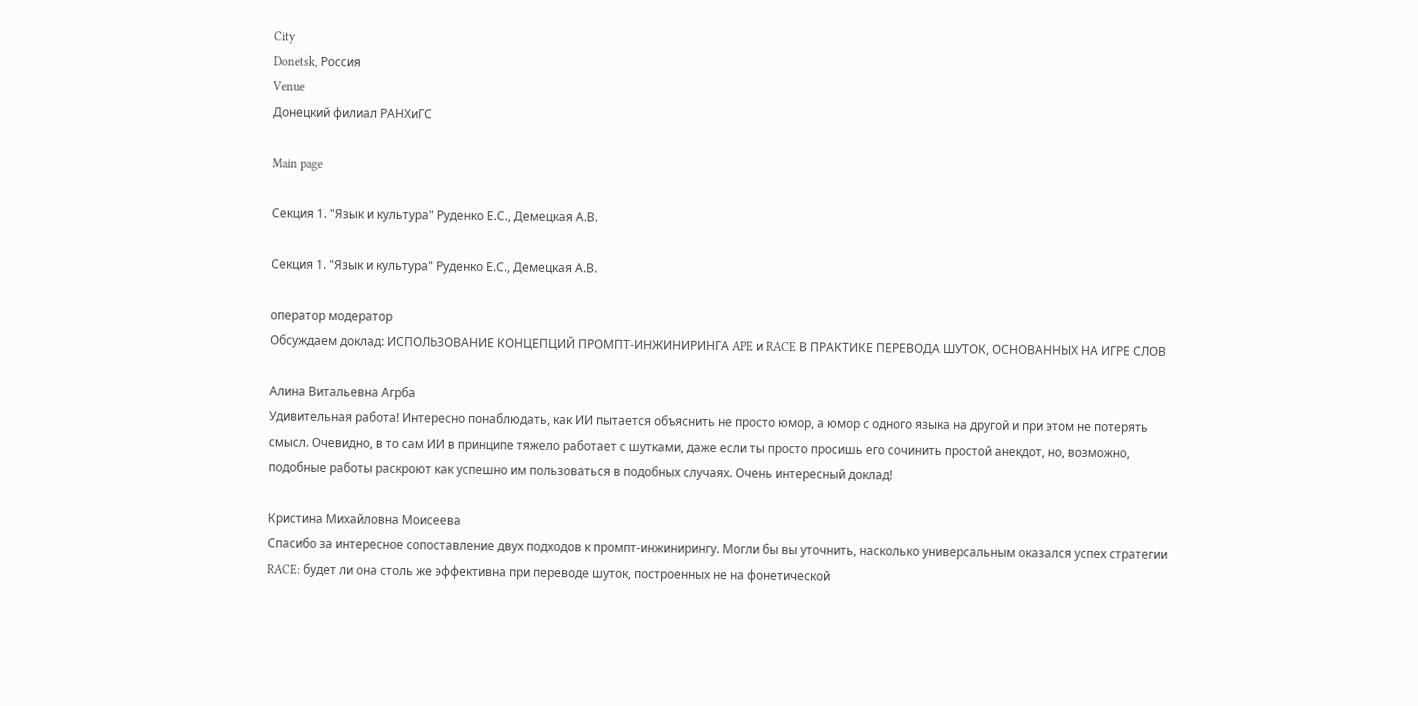City
Donetsk, Россия
Venue
Донецкий филиал РАНХиГС

Main page

Секция 1. "Язык и культура" Руденко Е.С., Демецкая А.В.

Секция 1. "Язык и культура" Руденко Е.С., Демецкая А.В.

оператор модератор
Обсуждаем доклад: ИСПОЛЬЗОВАНИЕ КОНЦЕПЦИЙ ПРОМПТ-ИНЖИНИРИНГА APE и RACE В ПРАКТИКЕ ПЕРЕВОДА ШУТОК, ОСНОВАННЫХ НА ИГРЕ СЛОВ

Алина Витальевна Агрба
Удивительная работа! Интересно понаблюдать, как ИИ пытается объяснить не просто юмор, а юмор с одного языка на другой и при этом не потерять смысл. Очевидно, в то сам ИИ в принципе тяжело работает с шутками, даже если ты просто просишь его сочинить простой анекдот, но, возможно, подобные работы раскроют как успешно им пользоваться в подобных случаях. Очень интересный доклад!

Кристина Михайловна Моисеева
Спасибо за интересное сопоставление двух подходов к промпт-инжинирингу. Могли бы вы уточнить, насколько универсальным оказался успех стратегии RACE: будет ли она столь же эффективна при переводе шуток, построенных не на фонетической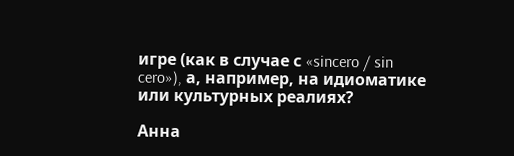игре (как в случае с «sincero / sin cero»), а, например, на идиоматике или культурных реалиях?

Анна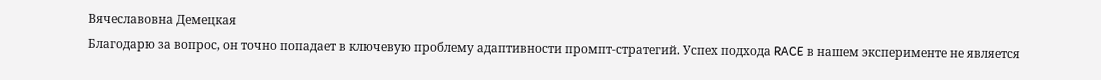Вячеславовна Демецкая
Благодарю за вопрос, он точно попадает в ключевую проблему адаптивности промпт-стратегий. Успех подхода RACE в нашем эксперименте не является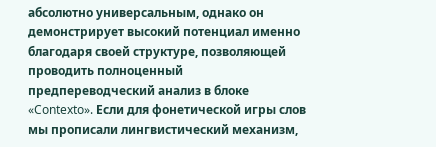абсолютно универсальным, однако он демонстрирует высокий потенциал именно благодаря своей структуре, позволяющей проводить полноценный предпереводческий анализ в блоке «Contexto». Если для фонетической игры слов мы прописали лингвистический механизм,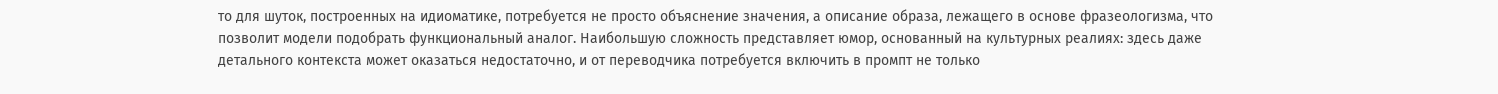то для шуток, построенных на идиоматике, потребуется не просто объяснение значения, а описание образа, лежащего в основе фразеологизма, что позволит модели подобрать функциональный аналог. Наибольшую сложность представляет юмор, основанный на культурных реалиях: здесь даже детального контекста может оказаться недостаточно, и от переводчика потребуется включить в промпт не только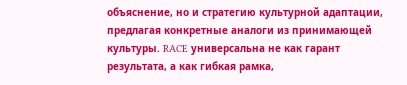объяснение, но и стратегию культурной адаптации, предлагая конкретные аналоги из принимающей культуры. RACE универсальна не как гарант результата, а как гибкая рамка,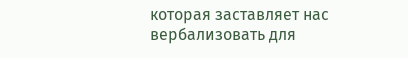которая заставляет нас вербализовать для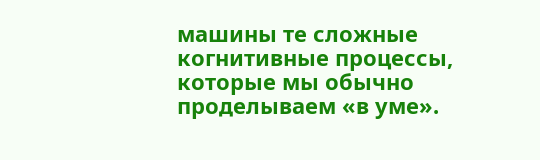машины те сложные когнитивные процессы, которые мы обычно проделываем «в уме».